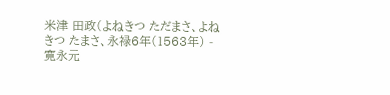米津 田政(よねきつ ただまさ、よねきつ たまさ、永禄6年(1563年) - 寛永元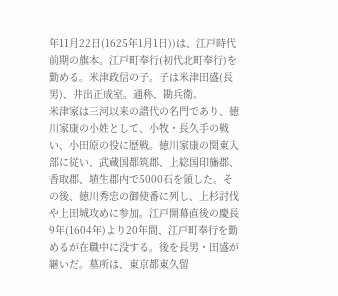年11月22日(1625年1月1日))は、江戸時代前期の旗本。江戸町奉行(初代北町奉行)を勤める。米津政信の子。子は米津田盛(長男)、井出正成室。通称、勘兵衛。
米津家は三河以来の譜代の名門であり、徳川家康の小姓として、小牧・長久手の戦い、小田原の役に歴戦。徳川家康の関東入部に従い、武蔵国都筑郡、上総国印旛郡、香取郡、埴生郡内で5000石を領した。その後、徳川秀忠の御使番に列し、上杉討伐や上田城攻めに参加。江戸開幕直後の慶長9年(1604年)より20年間、江戸町奉行を勤めるが在職中に没する。後を長男・田盛が継いだ。墓所は、東京都東久留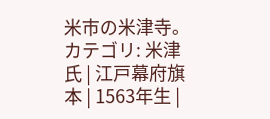米市の米津寺。 カテゴリ: 米津氏 | 江戸幕府旗本 | 1563年生 |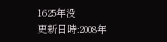1625年没
更新日時:2008年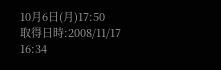10月6日(月)17:50
取得日時:2008/11/17 16:34